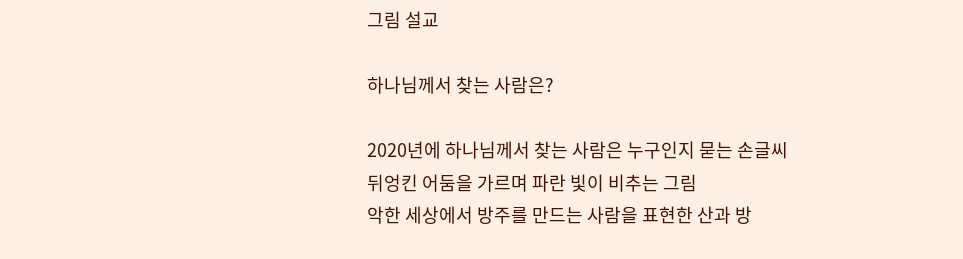그림 설교

하나님께서 찾는 사람은?

2020년에 하나님께서 찾는 사람은 누구인지 묻는 손글씨
뒤엉킨 어둠을 가르며 파란 빛이 비추는 그림
악한 세상에서 방주를 만드는 사람을 표현한 산과 방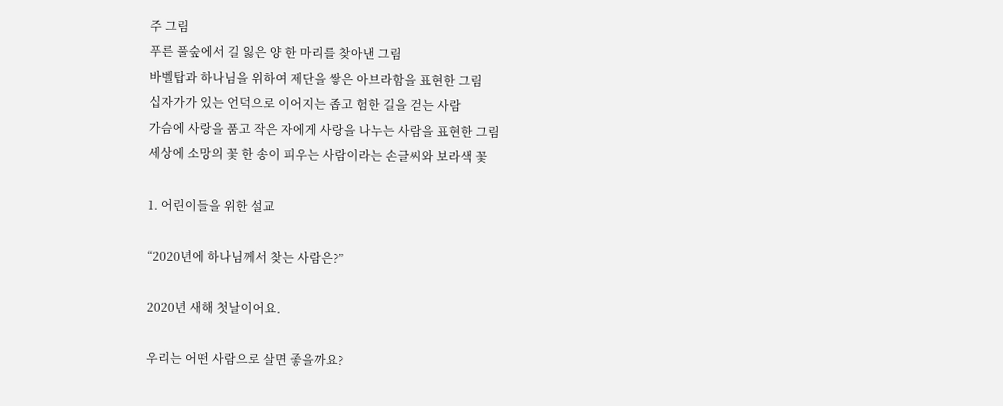주 그림
푸른 풀숲에서 길 잃은 양 한 마리를 찾아낸 그림
바벨탑과 하나님을 위하여 제단을 쌓은 아브라함을 표현한 그림
십자가가 있는 언덕으로 이어지는 좁고 험한 길을 걷는 사람
가슴에 사랑을 품고 작은 자에게 사랑을 나누는 사람을 표현한 그림
세상에 소망의 꽃 한 송이 피우는 사람이라는 손글씨와 보라색 꽃

1. 어린이들을 위한 설교

“2020년에 하나님께서 찾는 사람은?”

2020년 새해 첫날이어요.

우리는 어떤 사람으로 살면 좋을까요?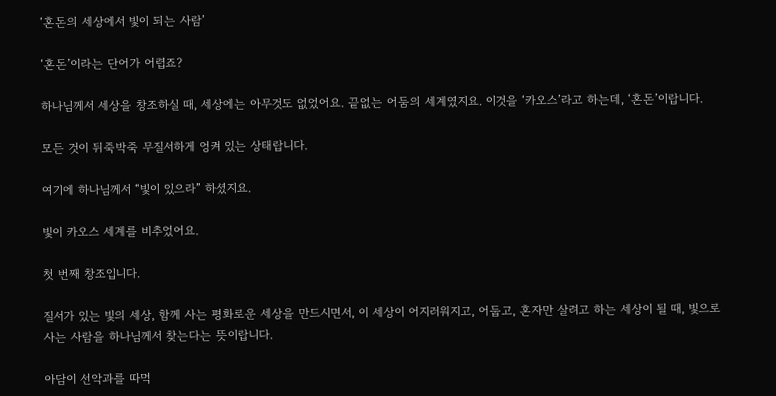‘혼돈의 세상에서 빛이 되는 사람’

‘혼돈’이라는 단어가 어렵죠?

하나님께서 세상을 창조하실 때, 세상에는 아무것도 없었어요. 끝없는 어둠의 세계였지요. 이것을 ‘카오스’라고 하는데, ‘혼돈’이랍니다.

모든 것이 뒤죽박죽 무질서하게 엉켜 있는 상태랍니다.

여기에 하나님께서 “빛이 있으라” 하셨지요.

빛이 카오스 세계를 비추었어요.

첫 번째 창조입니다.

질서가 있는 빛의 세상, 함께 사는 평화로운 세상을 만드시면서, 이 세상이 어지러워지고, 어둡고, 혼자만 살려고 하는 세상이 될 때, 빛으로 사는 사람을 하나님께서 찾는다는 뜻이랍니다.

아담이 선악과를 따먹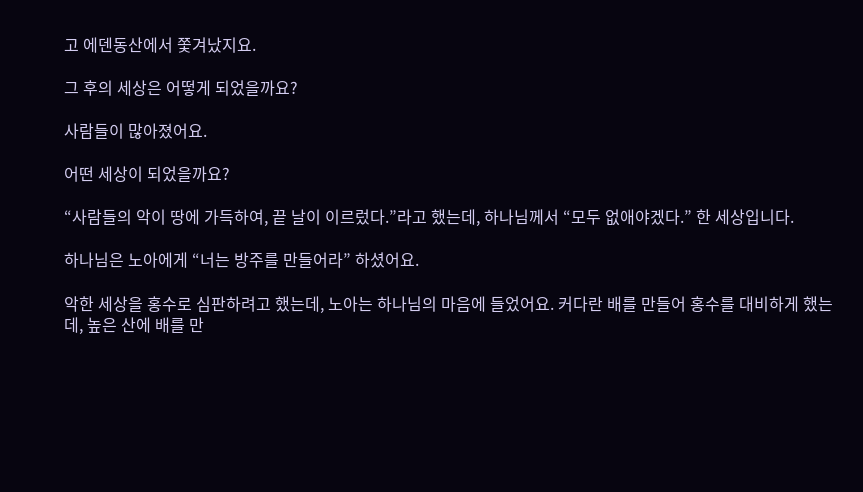고 에덴동산에서 쫓겨났지요.

그 후의 세상은 어떻게 되었을까요?

사람들이 많아졌어요.

어떤 세상이 되었을까요?

“사람들의 악이 땅에 가득하여, 끝 날이 이르렀다.”라고 했는데, 하나님께서 “모두 없애야겠다.” 한 세상입니다.

하나님은 노아에게 “너는 방주를 만들어라” 하셨어요.

악한 세상을 홍수로 심판하려고 했는데, 노아는 하나님의 마음에 들었어요. 커다란 배를 만들어 홍수를 대비하게 했는데, 높은 산에 배를 만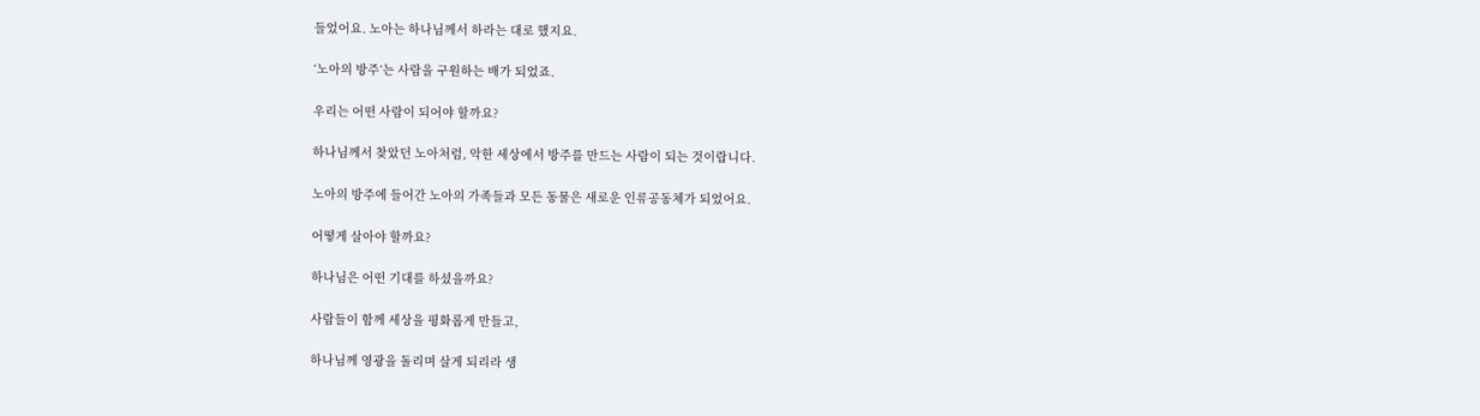들었어요. 노아는 하나님께서 하라는 대로 했지요.

‘노아의 방주’는 사람을 구원하는 배가 되었죠.

우리는 어떤 사람이 되어야 할까요?

하나님께서 찾았던 노아처럼, 악한 세상에서 방주를 만드는 사람이 되는 것이랍니다.

노아의 방주에 들어간 노아의 가족들과 모든 동물은 새로운 인류공동체가 되었어요.

어떻게 살아야 할까요?

하나님은 어떤 기대를 하셨을까요?

사람들이 함께 세상을 평화롭게 만들고,

하나님께 영광을 돌리며 살게 되리라 생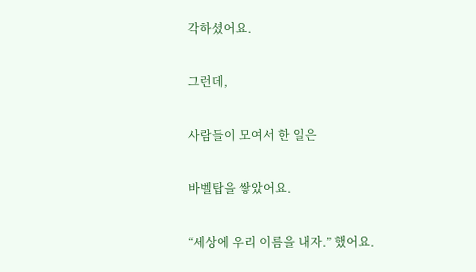각하셨어요.

그런데,

사람들이 모여서 한 일은

바벨탑을 쌓았어요.

“세상에 우리 이름을 내자.” 했어요.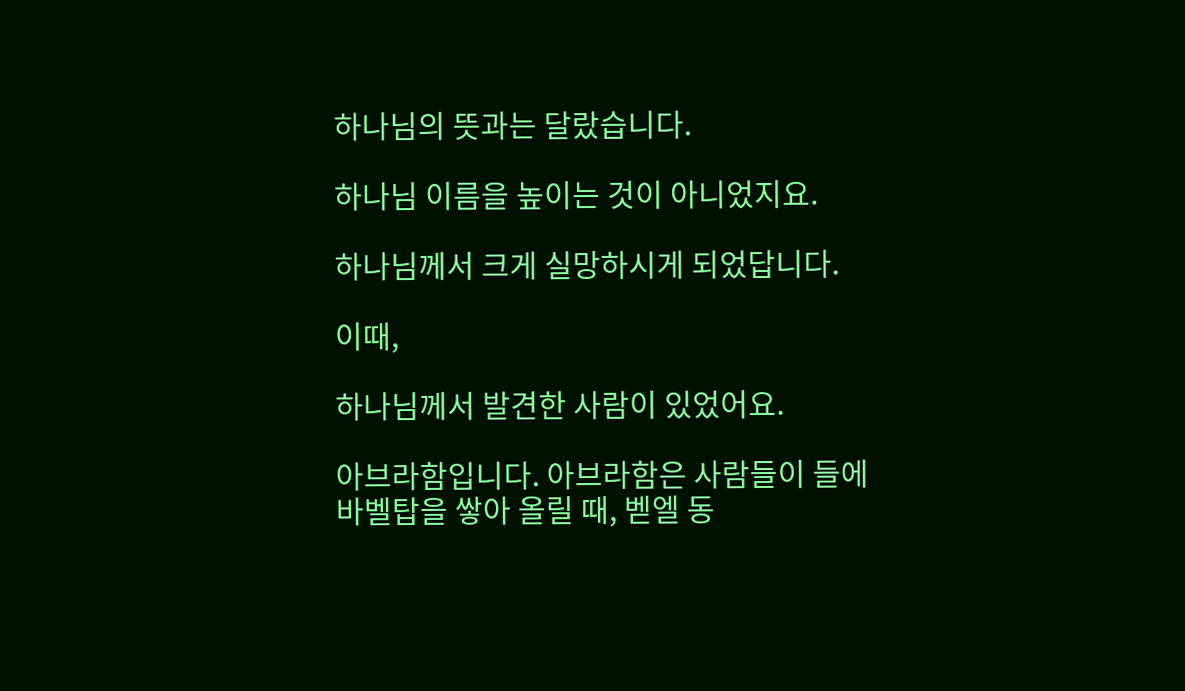하나님의 뜻과는 달랐습니다.

하나님 이름을 높이는 것이 아니었지요.

하나님께서 크게 실망하시게 되었답니다.

이때,

하나님께서 발견한 사람이 있었어요.

아브라함입니다. 아브라함은 사람들이 들에 바벨탑을 쌓아 올릴 때, 벧엘 동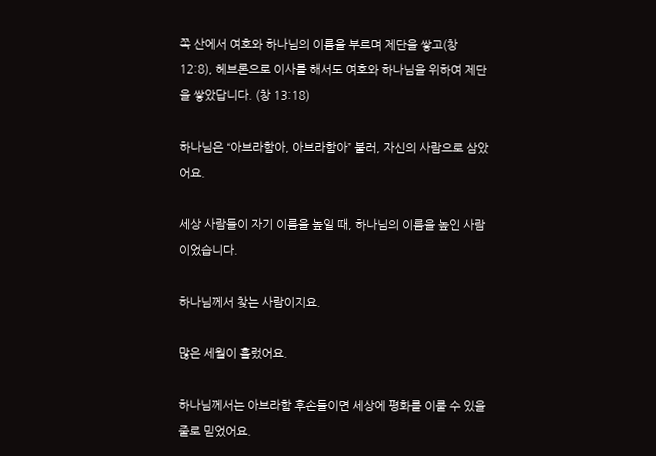쪽 산에서 여호와 하나님의 이름을 부르며 제단을 쌓고(창 12:8), 헤브론으로 이사를 해서도 여호와 하나님을 위하여 제단을 쌓았답니다. (창 13:18)

하나님은 “아브라함아, 아브라함아” 불러, 자신의 사람으로 삼았어요.

세상 사람들이 자기 이름을 높일 때, 하나님의 이름을 높인 사람이었습니다.

하나님께서 찾는 사람이지요.

많은 세월이 흘렀어요.

하나님께서는 아브라함 후손들이면 세상에 평화를 이룰 수 있을 줄로 믿었어요.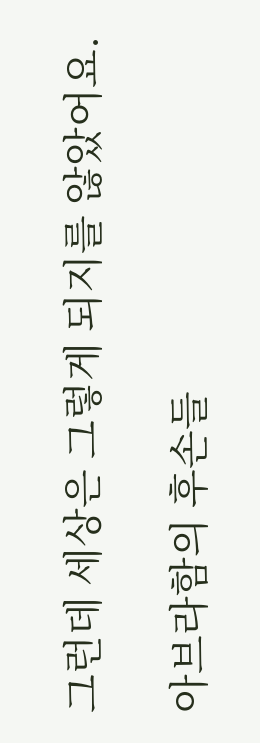그런데 세상은 그렇게 되지를 않았어요.

아브라함의 후손들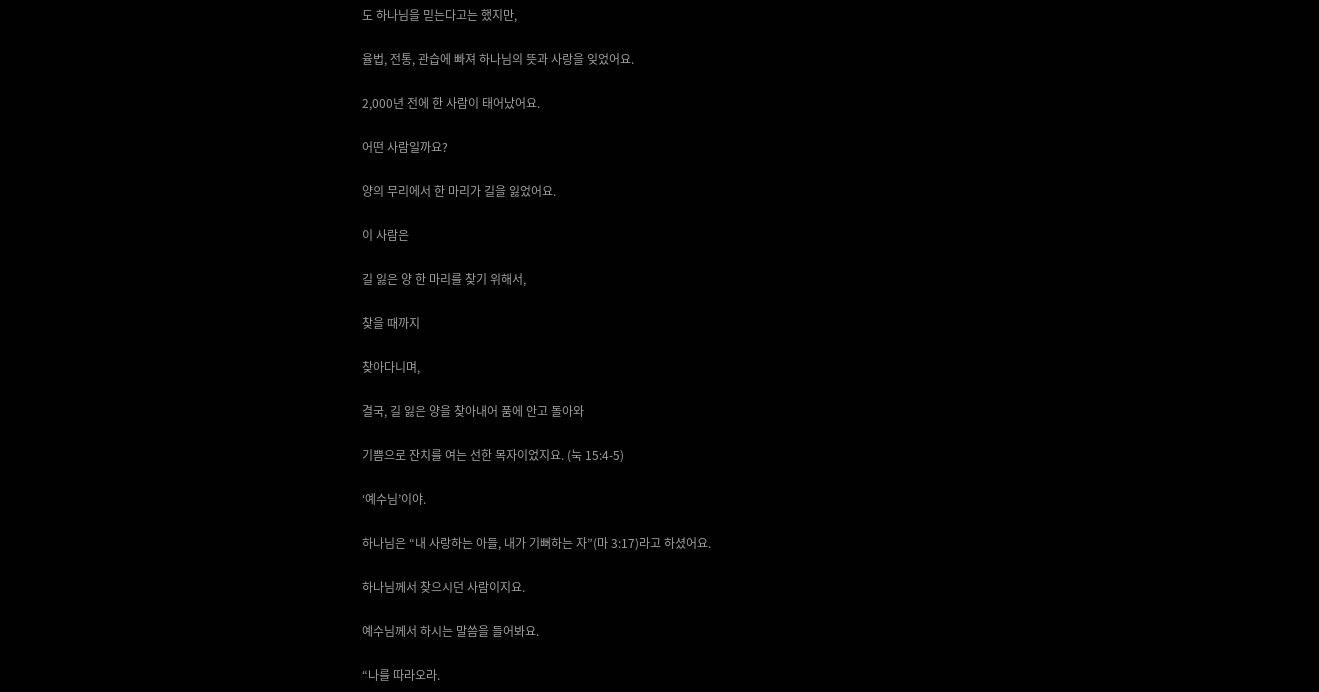도 하나님을 믿는다고는 했지만,

율법, 전통, 관습에 빠져 하나님의 뜻과 사랑을 잊었어요.

2,000년 전에 한 사람이 태어났어요.

어떤 사람일까요?

양의 무리에서 한 마리가 길을 잃었어요.

이 사람은

길 잃은 양 한 마리를 찾기 위해서,

찾을 때까지

찾아다니며,

결국, 길 잃은 양을 찾아내어 품에 안고 돌아와

기쁨으로 잔치를 여는 선한 목자이었지요. (눅 15:4-5)

‘예수님’이야.

하나님은 “내 사랑하는 아들, 내가 기뻐하는 자”(마 3:17)라고 하셨어요.

하나님께서 찾으시던 사람이지요.

예수님께서 하시는 말씀을 들어봐요.

“나를 따라오라.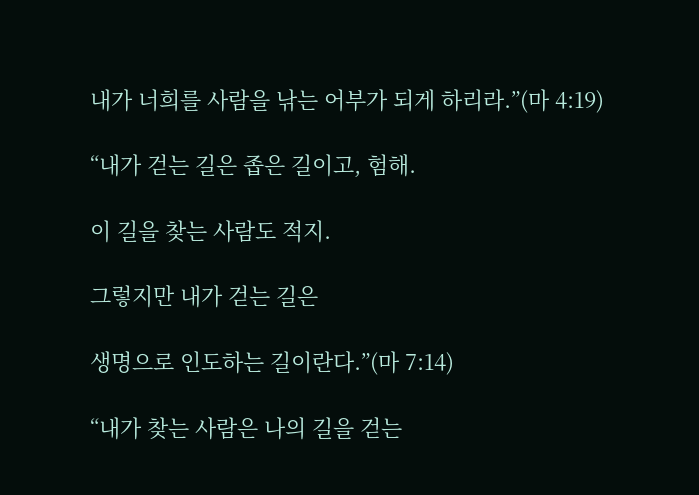내가 너희를 사람을 낚는 어부가 되게 하리라.”(마 4:19)

“내가 걷는 길은 좁은 길이고, 험해.

이 길을 찾는 사람도 적지.

그렇지만 내가 걷는 길은

생명으로 인도하는 길이란다.”(마 7:14)

“내가 찾는 사람은 나의 길을 걷는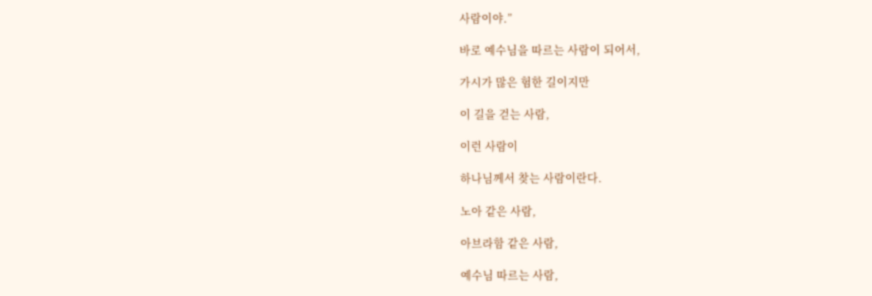사람이야.”

바로 예수님을 따르는 사람이 되어서,

가시가 많은 험한 길이지만

이 길을 걷는 사람,

이런 사람이

하나님께서 찾는 사람이란다.

노아 같은 사람,

아브라함 같은 사람,

예수님 따르는 사람,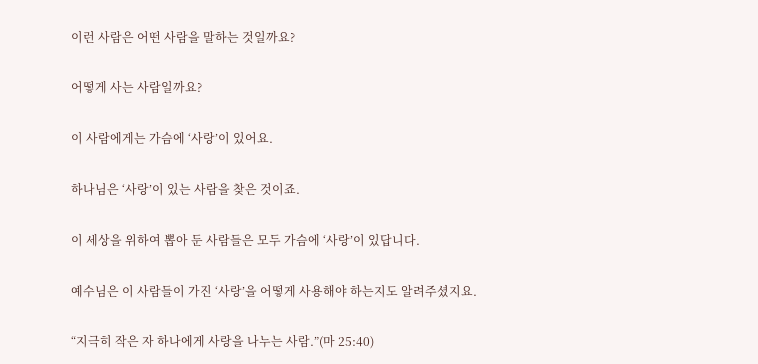이런 사람은 어떤 사람을 말하는 것일까요?

어떻게 사는 사람일까요?

이 사람에게는 가슴에 ‘사랑’이 있어요.

하나님은 ‘사랑’이 있는 사람을 찾은 것이죠.

이 세상을 위하여 뽑아 둔 사람들은 모두 가슴에 ‘사랑’이 있답니다.

예수님은 이 사람들이 가진 ‘사랑’을 어떻게 사용해야 하는지도 알려주셨지요.

“지극히 작은 자 하나에게 사랑을 나누는 사람.”(마 25:40)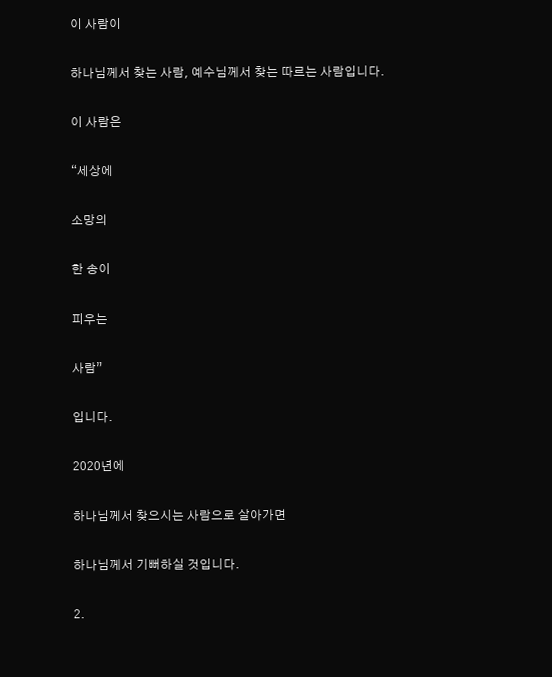이 사람이

하나님께서 찾는 사람, 예수님께서 찾는 따르는 사람입니다.

이 사람은

“세상에

소망의

한 송이

피우는

사람”

입니다.

2020년에

하나님께서 찾으시는 사람으로 살아가면

하나님께서 기뻐하실 것입니다.

2.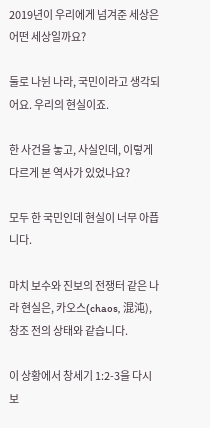2019년이 우리에게 넘겨준 세상은 어떤 세상일까요?

둘로 나뉜 나라, 국민이라고 생각되어요. 우리의 현실이죠.

한 사건을 놓고, 사실인데, 이렇게 다르게 본 역사가 있었나요?

모두 한 국민인데 현실이 너무 아픕니다.

마치 보수와 진보의 전쟁터 같은 나라 현실은, 카오스(chaos, 混沌), 창조 전의 상태와 같습니다.

이 상황에서 창세기 1:2-3을 다시 보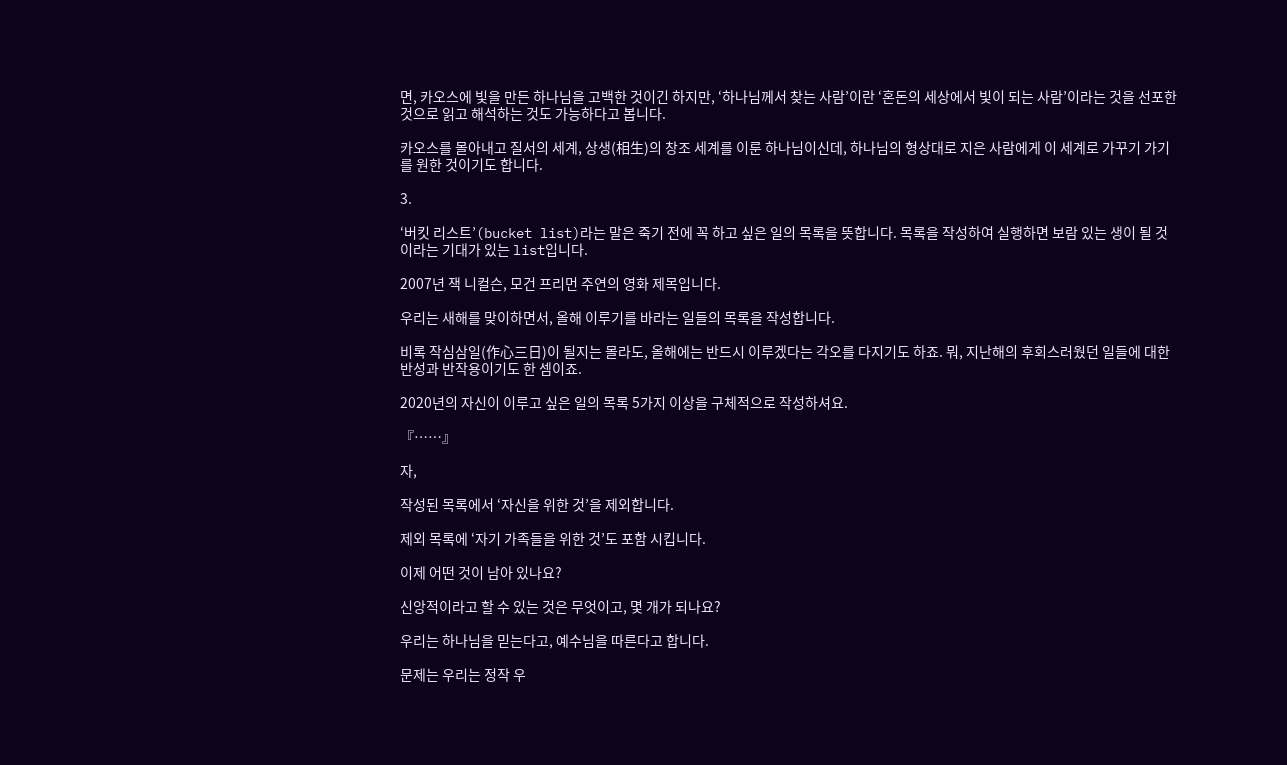면, 카오스에 빛을 만든 하나님을 고백한 것이긴 하지만, ‘하나님께서 찾는 사람’이란 ‘혼돈의 세상에서 빛이 되는 사람’이라는 것을 선포한 것으로 읽고 해석하는 것도 가능하다고 봅니다.

카오스를 몰아내고 질서의 세계, 상생(相生)의 창조 세계를 이룬 하나님이신데, 하나님의 형상대로 지은 사람에게 이 세계로 가꾸기 가기를 원한 것이기도 합니다.

3.

‘버킷 리스트’(bucket list)라는 말은 죽기 전에 꼭 하고 싶은 일의 목록을 뜻합니다. 목록을 작성하여 실행하면 보람 있는 생이 될 것이라는 기대가 있는 list입니다.

2007년 잭 니컬슨, 모건 프리먼 주연의 영화 제목입니다.

우리는 새해를 맞이하면서, 올해 이루기를 바라는 일들의 목록을 작성합니다.

비록 작심삼일(作心三日)이 될지는 몰라도, 올해에는 반드시 이루겠다는 각오를 다지기도 하죠. 뭐, 지난해의 후회스러웠던 일들에 대한 반성과 반작용이기도 한 셈이죠.

2020년의 자신이 이루고 싶은 일의 목록 5가지 이상을 구체적으로 작성하셔요.

『……』

자,

작성된 목록에서 ‘자신을 위한 것’을 제외합니다.

제외 목록에 ‘자기 가족들을 위한 것’도 포함 시킵니다.

이제 어떤 것이 남아 있나요?

신앙적이라고 할 수 있는 것은 무엇이고, 몇 개가 되나요?

우리는 하나님을 믿는다고, 예수님을 따른다고 합니다.

문제는 우리는 정작 우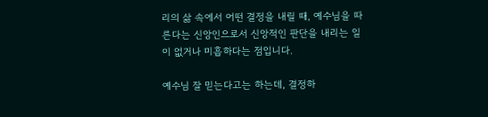리의 삶 속에서 어떤 결정을 내릴 때, 예수님을 따른다는 신앙인으로서 신앙적인 판단을 내리는 일이 없거나 미흡하다는 점입니다.

예수님 잘 믿는다고는 하는데, 결정하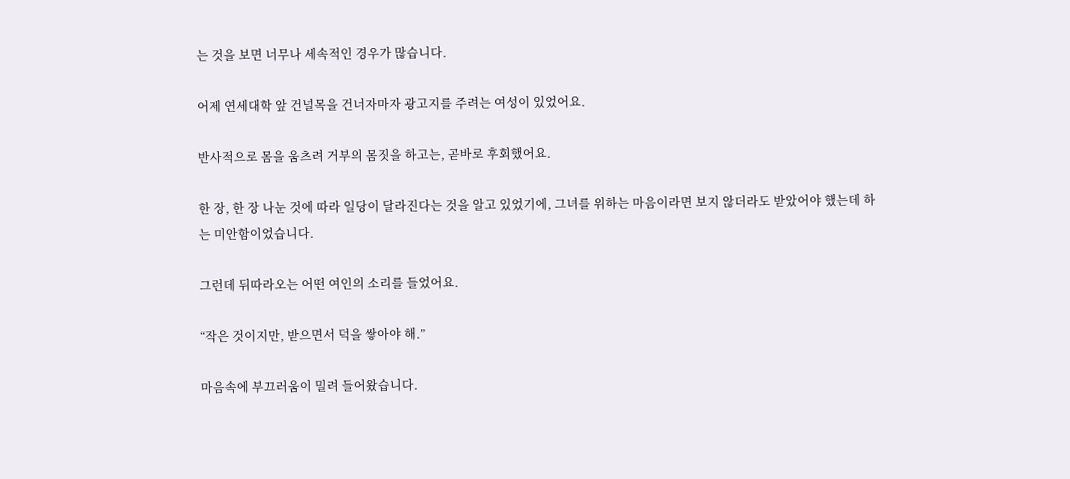는 것을 보면 너무나 세속적인 경우가 많습니다.

어제 연세대학 앞 건널목을 건너자마자 광고지를 주려는 여성이 있었어요.

반사적으로 몸을 움츠려 거부의 몸짓을 하고는, 곧바로 후회했어요.

한 장, 한 장 나눈 것에 따라 일당이 달라진다는 것을 알고 있었기에, 그녀를 위하는 마음이라면 보지 않더라도 받았어야 했는데 하는 미안함이었습니다.

그런데 뒤따라오는 어떤 여인의 소리를 들었어요.

“작은 것이지만, 받으면서 덕을 쌓아야 해.”

마음속에 부끄러움이 밀려 들어왔습니다.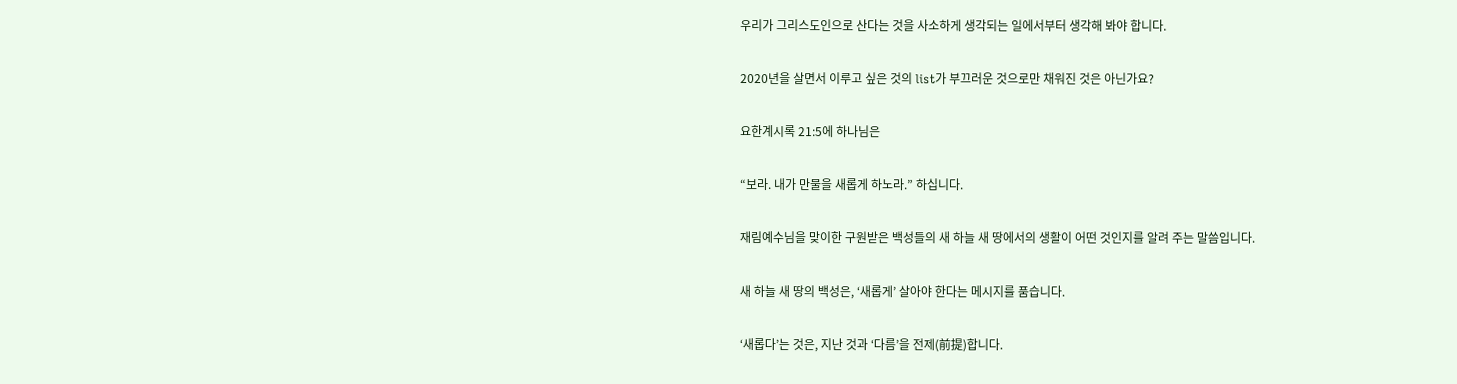우리가 그리스도인으로 산다는 것을 사소하게 생각되는 일에서부터 생각해 봐야 합니다.

2020년을 살면서 이루고 싶은 것의 list가 부끄러운 것으로만 채워진 것은 아닌가요?

요한계시록 21:5에 하나님은

“보라. 내가 만물을 새롭게 하노라.” 하십니다.

재림예수님을 맞이한 구원받은 백성들의 새 하늘 새 땅에서의 생활이 어떤 것인지를 알려 주는 말씀입니다.

새 하늘 새 땅의 백성은, ‘새롭게’ 살아야 한다는 메시지를 품습니다.

‘새롭다’는 것은, 지난 것과 ‘다름’을 전제(前提)합니다.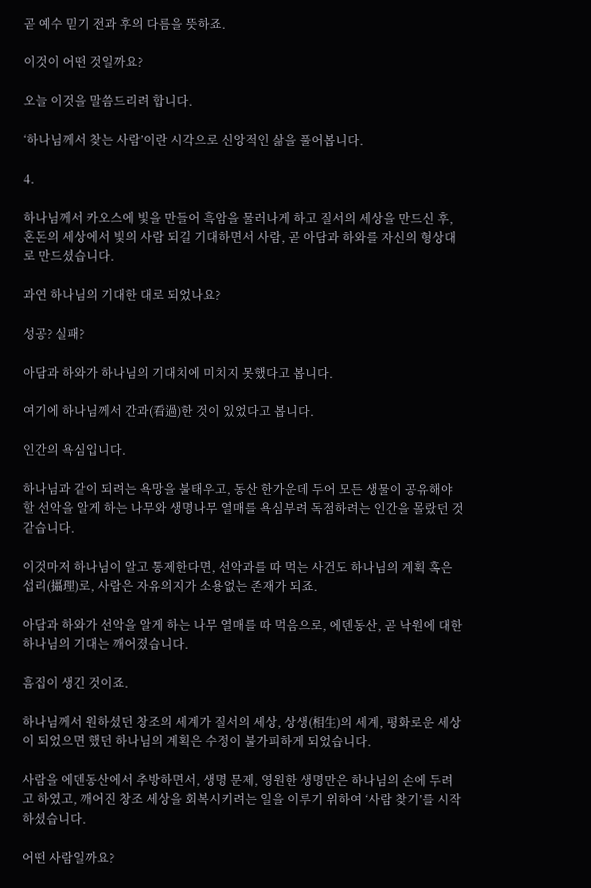곧 예수 믿기 전과 후의 다름을 뜻하죠.

이것이 어떤 것일까요?

오늘 이것을 말씀드리려 합니다.

‘하나님께서 찾는 사람’이란 시각으로 신앙적인 삶을 풀어봅니다.

4.

하나님께서 카오스에 빛을 만들어 흑암을 물러나게 하고 질서의 세상을 만드신 후, 혼돈의 세상에서 빛의 사람 되길 기대하면서 사람, 곧 아담과 하와를 자신의 형상대로 만드셨습니다.

과연 하나님의 기대한 대로 되었나요?

성공? 실패?

아담과 하와가 하나님의 기대치에 미치지 못했다고 봅니다.

여기에 하나님께서 간과(看過)한 것이 있었다고 봅니다.

인간의 욕심입니다.

하나님과 같이 되려는 욕망을 불태우고, 동산 한가운데 두어 모든 생물이 공유해야 할 선악을 알게 하는 나무와 생명나무 열매를 욕심부려 독점하려는 인간을 몰랐던 것 같습니다.

이것마저 하나님이 알고 통제한다면, 선악과를 따 먹는 사건도 하나님의 계획 혹은 섭리(攝理)로, 사람은 자유의지가 소용없는 존재가 되죠.

아담과 하와가 선악을 알게 하는 나무 열매를 따 먹음으로, 에덴동산, 곧 낙원에 대한 하나님의 기대는 깨어졌습니다.

흠집이 생긴 것이죠.

하나님께서 원하셨던 창조의 세계가 질서의 세상, 상생(相生)의 세계, 평화로운 세상이 되었으면 했던 하나님의 계획은 수정이 불가피하게 되었습니다.

사람을 에덴동산에서 추방하면서, 생명 문제, 영원한 생명만은 하나님의 손에 두려고 하였고, 깨어진 창조 세상을 회복시키려는 일을 이루기 위하여 ‘사람 찾기’를 시작하셨습니다.

어떤 사람일까요?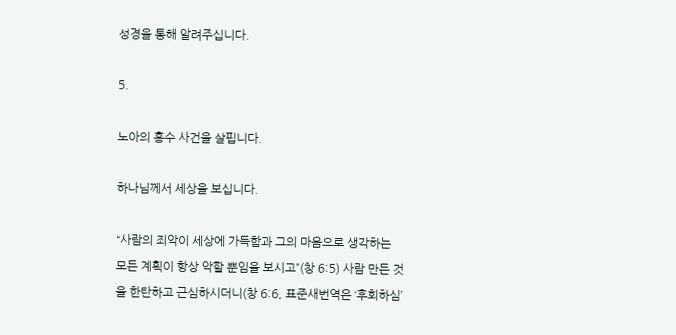성경을 통해 알려주십니다.

5.

노아의 홍수 사건을 살핍니다.

하나님께서 세상을 보십니다.

“사람의 죄악이 세상에 가득함과 그의 마음으로 생각하는 모든 계획이 항상 악할 뿐임을 보시고”(창 6:5) 사람 만든 것을 한탄하고 근심하시더니(창 6:6, 표준새번역은 ‘후회하심’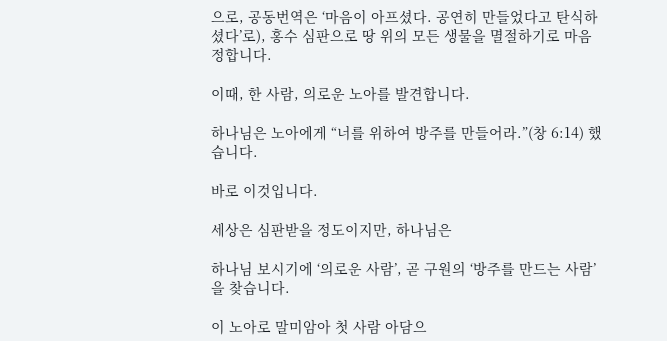으로, 공동번역은 ‘마음이 아프셨다. 공연히 만들었다고 탄식하셨다’로), 홍수 심판으로 땅 위의 모든 생물을 멸절하기로 마음 정합니다.

이때, 한 사람, 의로운 노아를 발견합니다.

하나님은 노아에게 “너를 위하여 방주를 만들어라.”(창 6:14) 했습니다.

바로 이것입니다.

세상은 심판받을 정도이지만, 하나님은

하나님 보시기에 ‘의로운 사람’, 곧 구원의 ‘방주를 만드는 사람’을 찾습니다.

이 노아로 말미암아 첫 사람 아담으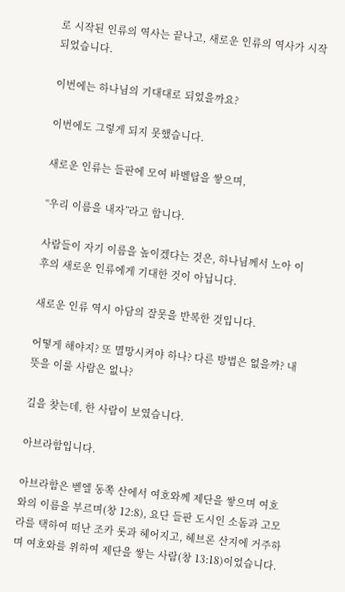로 시작된 인류의 역사는 끝나고, 새로운 인류의 역사가 시작되었습니다.

이번에는 하나님의 기대대로 되었을까요?

이번에도 그렇게 되지 못했습니다.

새로운 인류는 들판에 모여 바벨탑을 쌓으며,

“우리 이름을 내자”라고 합니다.

사람들이 자기 이름을 높이겠다는 것은, 하나님께서 노아 이후의 새로운 인류에게 기대한 것이 아닙니다.

새로운 인류 역시 아담의 잘못을 반복한 것입니다.

어떻게 해야지? 또 멸망시켜야 하나? 다른 방법은 없을까? 내 뜻을 이룰 사람은 없나?

길을 찾는데, 한 사람이 보였습니다.

아브라함입니다.

아브라함은 벧엘 동쪽 산에서 여호와께 제단을 쌓으며 여호와의 이름을 부르며(창 12:8), 요단 들판 도시인 소돔과 고모라를 택하여 떠난 조카 롯과 헤어지고, 헤브론 산지에 거주하며 여호와를 위하여 제단을 쌓는 사람(창 13:18)이었습니다.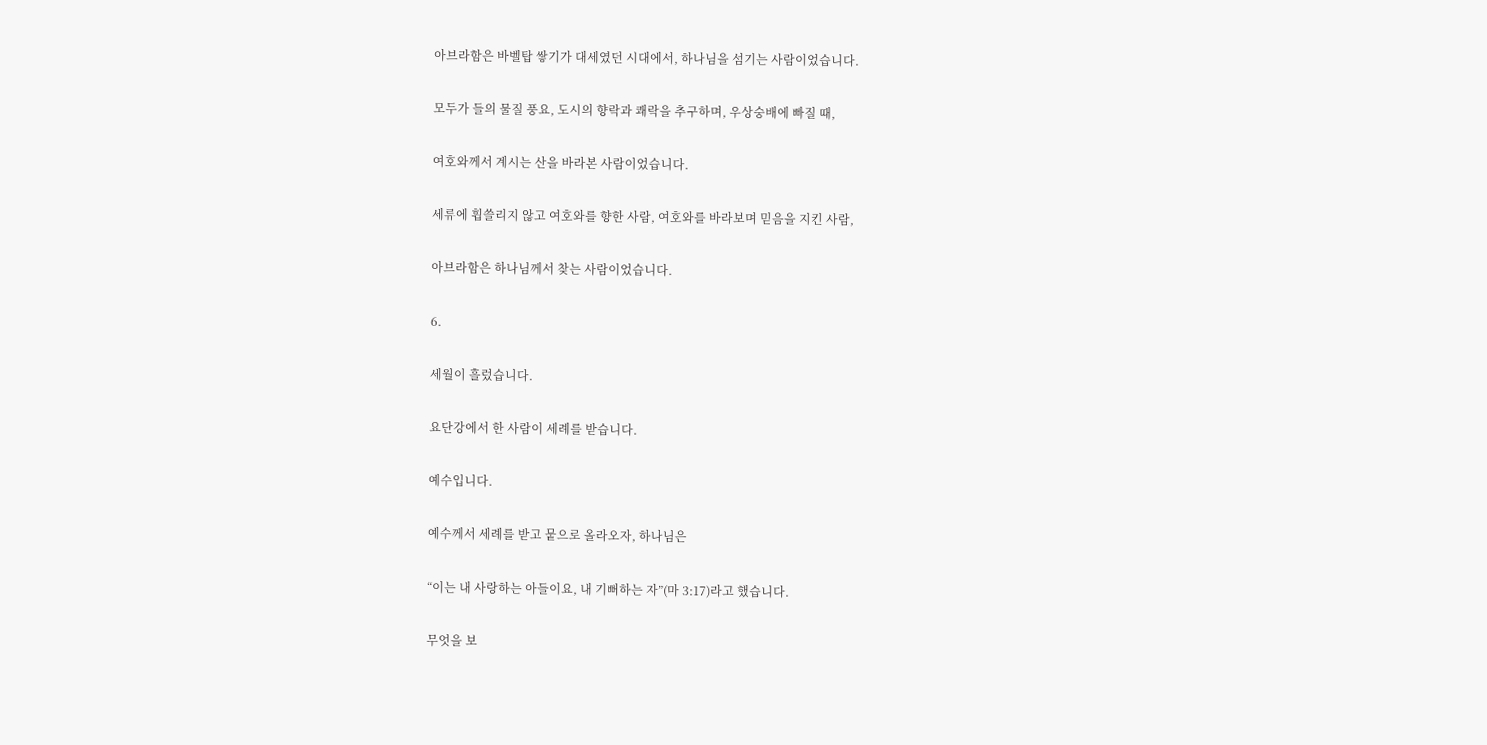아브라함은 바벨탑 쌓기가 대세였던 시대에서, 하나님을 섬기는 사람이었습니다.

모두가 들의 물질 풍요, 도시의 향락과 쾌락을 추구하며, 우상숭배에 빠질 때,

여호와께서 계시는 산을 바라본 사람이었습니다.

세류에 휩쓸리지 않고 여호와를 향한 사람, 여호와를 바라보며 믿음을 지킨 사람,

아브라함은 하나님께서 찾는 사람이었습니다.

6.

세월이 흘렀습니다.

요단강에서 한 사람이 세례를 받습니다.

예수입니다.

예수께서 세례를 받고 뭍으로 올라오자, 하나님은

“이는 내 사랑하는 아들이요, 내 기뻐하는 자”(마 3:17)라고 했습니다.

무엇을 보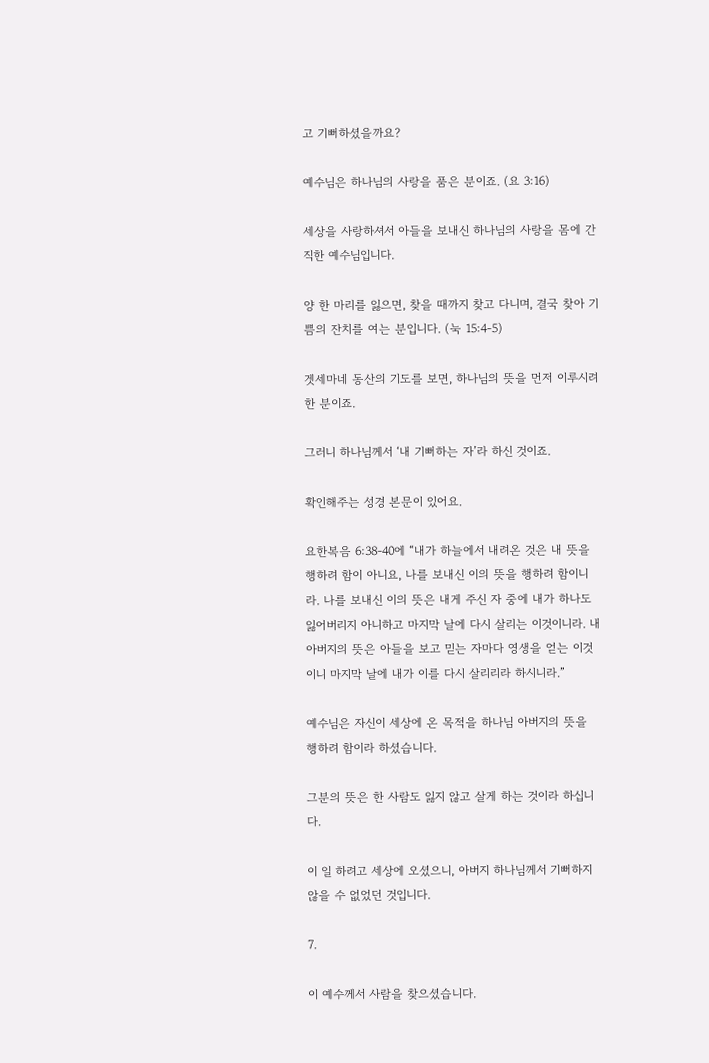고 기뻐하셨을까요?

예수님은 하나님의 사랑을 품은 분이죠. (요 3:16)

세상을 사랑하셔서 아들을 보내신 하나님의 사랑을 몸에 간직한 예수님입니다.

양 한 마리를 잃으면, 찾을 때까지 찾고 다니며, 결국 찾아 기쁨의 잔치를 여는 분입니다. (눅 15:4-5)

겟세마네 동산의 기도를 보면, 하나님의 뜻을 먼저 이루시려 한 분이죠.

그러니 하나님께서 ‘내 기뻐하는 자’라 하신 것이죠.

확인해주는 성경 본문이 있어요.

요한복음 6:38-40에 “내가 하늘에서 내려온 것은 내 뜻을 행하려 함이 아니요, 나를 보내신 이의 뜻을 행하려 함이니라. 나를 보내신 이의 뜻은 내게 주신 자 중에 내가 하나도 잃어버리지 아니하고 마지막 날에 다시 살리는 이것이니라. 내 아버지의 뜻은 아들을 보고 믿는 자마다 영생을 얻는 이것이니 마지막 날에 내가 이를 다시 살리리라 하시니라.”

예수님은 자신이 세상에 온 목적을 하나님 아버지의 뜻을 행하려 함이라 하셨습니다.

그분의 뜻은 한 사람도 잃지 않고 살게 하는 것이라 하십니다.

이 일 하려고 세상에 오셨으니, 아버지 하나님께서 기뻐하지 않을 수 없었던 것입니다.

7.

이 예수께서 사람을 찾으셨습니다.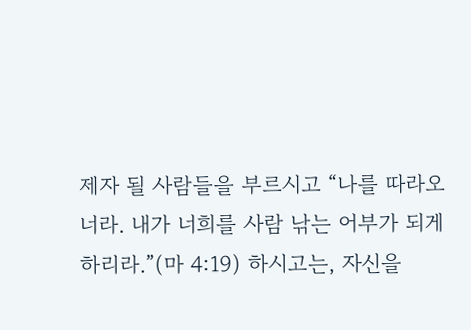제자 될 사람들을 부르시고 “나를 따라오너라. 내가 너희를 사람 낚는 어부가 되게 하리라.”(마 4:19) 하시고는, 자신을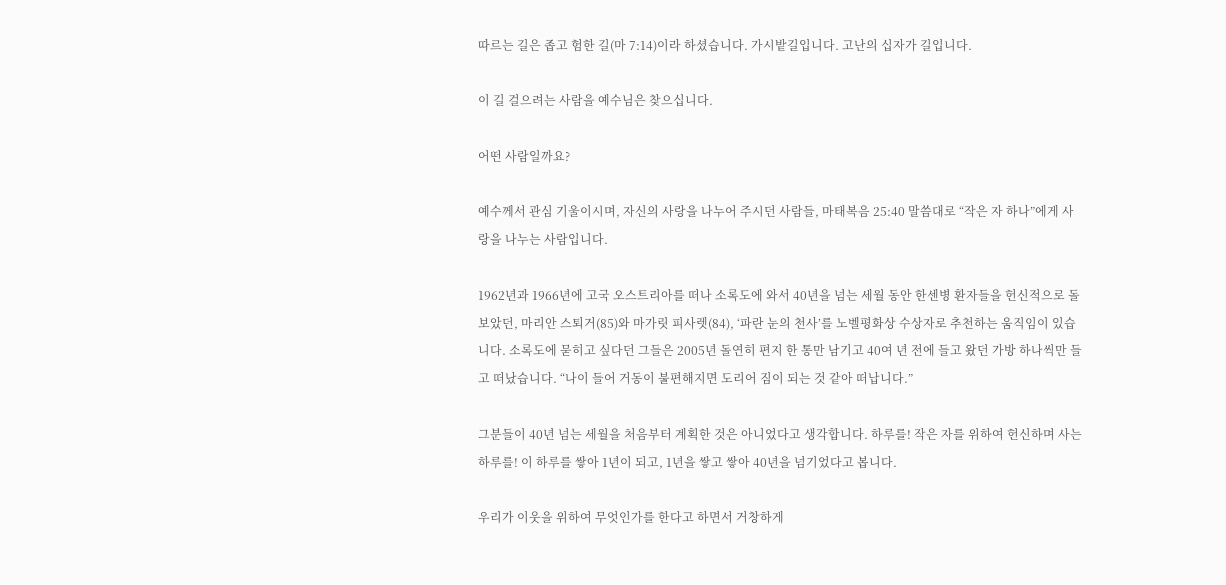따르는 길은 좁고 험한 길(마 7:14)이라 하셨습니다. 가시밭길입니다. 고난의 십자가 길입니다.

이 길 걸으려는 사람을 예수님은 찾으십니다.

어떤 사람일까요?

예수께서 관심 기울이시며, 자신의 사랑을 나누어 주시던 사람들, 마태복음 25:40 말씀대로 “작은 자 하나”에게 사랑을 나누는 사람입니다.

1962년과 1966년에 고국 오스트리아를 떠나 소록도에 와서 40년을 넘는 세월 동안 한센병 환자들을 헌신적으로 돌보았던, 마리안 스퇴거(85)와 마가릿 피사렛(84), ‘파란 눈의 천사’를 노벨평화상 수상자로 추천하는 움직임이 있습니다. 소록도에 묻히고 싶다던 그들은 2005년 돌연히 편지 한 통만 남기고 40여 년 전에 들고 왔던 가방 하나씩만 들고 떠났습니다. “나이 들어 거동이 불편해지면 도리어 짐이 되는 것 같아 떠납니다.”

그분들이 40년 넘는 세월을 처음부터 계획한 것은 아니었다고 생각합니다. 하루를! 작은 자를 위하여 헌신하며 사는 하루를! 이 하루를 쌓아 1년이 되고, 1년을 쌓고 쌓아 40년을 넘기었다고 봅니다.

우리가 이웃을 위하여 무엇인가를 한다고 하면서 거창하게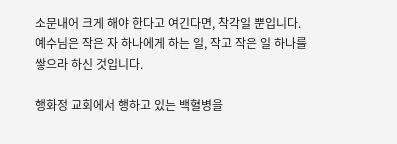소문내어 크게 해야 한다고 여긴다면, 착각일 뿐입니다. 예수님은 작은 자 하나에게 하는 일, 작고 작은 일 하나를 쌓으라 하신 것입니다.

행화정 교회에서 행하고 있는 백혈병을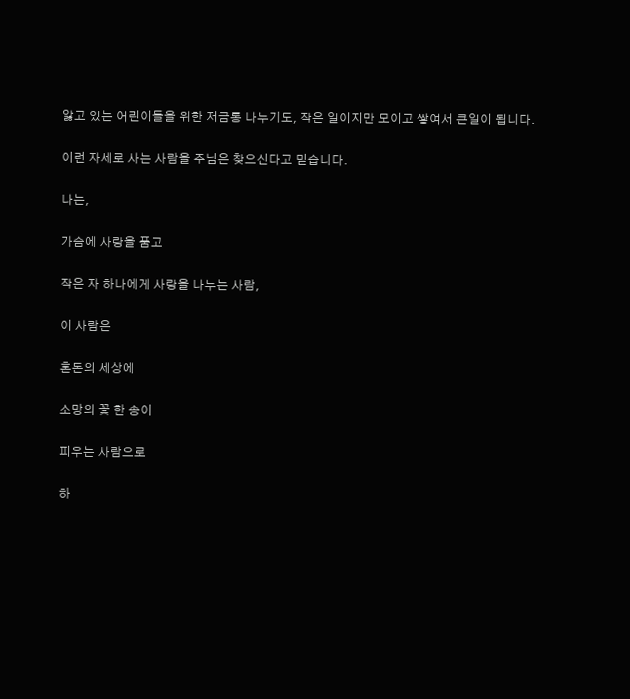앓고 있는 어린이들을 위한 저금통 나누기도, 작은 일이지만 모이고 쌓여서 큰일이 됩니다.

이런 자세로 사는 사람을 주님은 찾으신다고 믿습니다.

나는,

가슴에 사랑을 품고

작은 자 하나에게 사랑을 나누는 사람,

이 사람은

혼돈의 세상에

소망의 꽃 한 송이

피우는 사람으로

하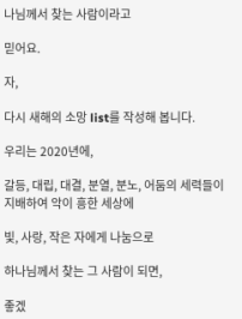나님께서 찾는 사람이라고

믿어요.

자,

다시 새해의 소망 list를 작성해 봅니다.

우리는 2020년에,

갈등, 대립, 대결, 분열, 분노, 어둠의 세력들이 지배하여 악이 흥한 세상에

빛, 사랑, 작은 자에게 나눔으로

하나님께서 찾는 그 사람이 되면,

좋겠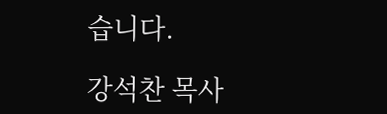습니다.

강석찬 목사